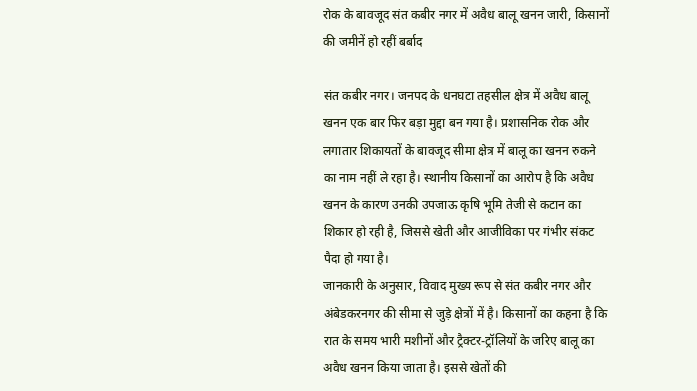रोक के बावजूद संत कबीर नगर में अवैध बालू खनन जारी, किसानों की जमीनें हो रहीं बर्बाद

संत कबीर नगर। जनपद के धनघटा तहसील क्षेत्र में अवैध बालू खनन एक बार फिर बड़ा मुद्दा बन गया है। प्रशासनिक रोक और लगातार शिकायतों के बावजूद सीमा क्षेत्र में बालू का खनन रुकने का नाम नहीं ले रहा है। स्थानीय किसानों का आरोप है कि अवैध खनन के कारण उनकी उपजाऊ कृषि भूमि तेजी से कटान का शिकार हो रही है, जिससे खेती और आजीविका पर गंभीर संकट पैदा हो गया है।
जानकारी के अनुसार, विवाद मुख्य रूप से संत कबीर नगर और अंबेडकरनगर की सीमा से जुड़े क्षेत्रों में है। किसानों का कहना है कि रात के समय भारी मशीनों और ट्रैक्टर-ट्रॉलियों के जरिए बालू का अवैध खनन किया जाता है। इससे खेतों की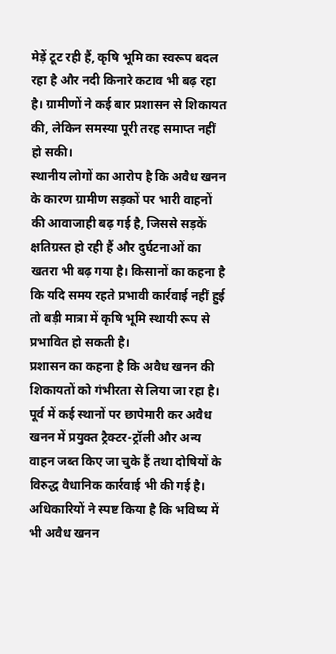मेड़ें टूट रही हैं, कृषि भूमि का स्वरूप बदल रहा है और नदी किनारे कटाव भी बढ़ रहा है। ग्रामीणों ने कई बार प्रशासन से शिकायत की, लेकिन समस्या पूरी तरह समाप्त नहीं हो सकी।
स्थानीय लोगों का आरोप है कि अवैध खनन के कारण ग्रामीण सड़कों पर भारी वाहनों की आवाजाही बढ़ गई है, जिससे सड़कें क्षतिग्रस्त हो रही हैं और दुर्घटनाओं का खतरा भी बढ़ गया है। किसानों का कहना है कि यदि समय रहते प्रभावी कार्रवाई नहीं हुई तो बड़ी मात्रा में कृषि भूमि स्थायी रूप से प्रभावित हो सकती है।
प्रशासन का कहना है कि अवैध खनन की शिकायतों को गंभीरता से लिया जा रहा है। पूर्व में कई स्थानों पर छापेमारी कर अवैध खनन में प्रयुक्त ट्रैक्टर-ट्रॉली और अन्य वाहन जब्त किए जा चुके हैं तथा दोषियों के विरुद्ध वैधानिक कार्रवाई भी की गई है। अधिकारियों ने स्पष्ट किया है कि भविष्य में भी अवैध खनन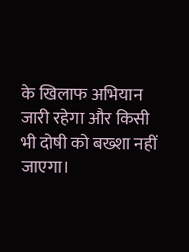के खिलाफ अभियान जारी रहेगा और किसी भी दोषी को बख्शा नहीं जाएगा।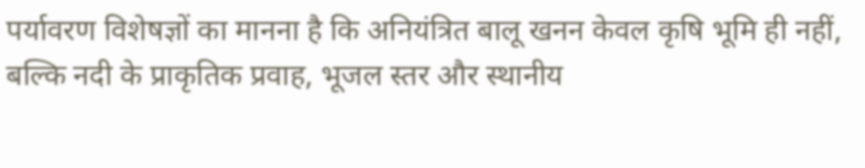पर्यावरण विशेषज्ञों का मानना है कि अनियंत्रित बालू खनन केवल कृषि भूमि ही नहीं, बल्कि नदी के प्राकृतिक प्रवाह, भूजल स्तर और स्थानीय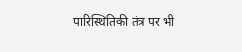पारिस्थितिकी तंत्र पर भी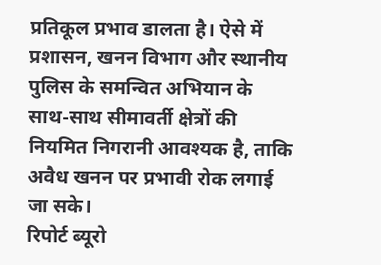प्रतिकूल प्रभाव डालता है। ऐसे में प्रशासन, खनन विभाग और स्थानीय पुलिस के समन्वित अभियान के साथ-साथ सीमावर्ती क्षेत्रों की नियमित निगरानी आवश्यक है, ताकि अवैध खनन पर प्रभावी रोक लगाई जा सके।
रिपोर्ट ब्यूरो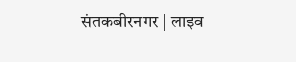संतकबीरनगर | लाइव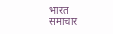भारत समाचार